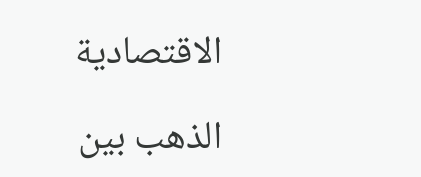الاقتصادية

الذهب بين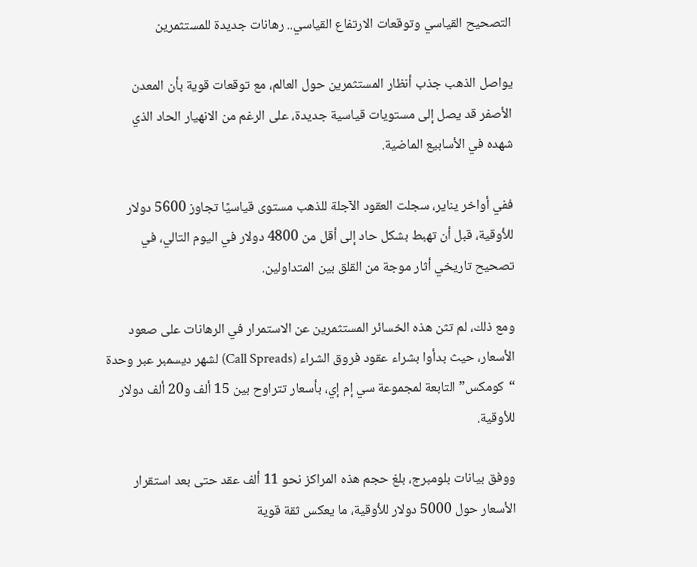التصحيح القياسي وتوقعات الارتفاع القياسي.. رهانات جديدة للمستثمرين

يواصل الذهب جذب أنظار المستثمرين حول العالم، مع توقعات قوية بأن المعدن الأصفر قد يصل إلى مستويات قياسية جديدة، على الرغم من الانهيار الحاد الذي شهده في الأسابيع الماضية.

ففي أواخر يناير، سجلت العقود الآجلة للذهب مستوى قياسيًا تجاوز 5600 دولار للأوقية، قبل أن تهبط بشكل حاد إلى أقل من 4800 دولار في اليوم التالي، في تصحيح تاريخي أثار موجة من القلق بين المتداولين.

ومع ذلك، لم تثن هذه الخسائر المستثمرين عن الاستمرار في الرهانات على صعود الأسعار، حيث بدأوا بشراء عقود فروق الشراء (Call Spreads) لشهر ديسمبر عبر وحدة “كومكس” التابعة لمجموعة سي إم إي، بأسعار تتراوح بين 15 ألف و20 ألف دولار للأوقية.

ووفق بيانات بلومبرج، بلغ حجم هذه المراكز نحو 11 ألف عقد حتى بعد استقرار الأسعار حول 5000 دولار للأوقية، ما يعكس ثقة قوية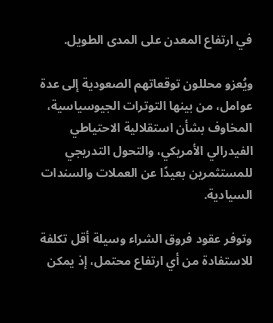في ارتفاع المعدن على المدى الطويل.

ويُعزو محللون توقعاتهم الصعودية إلى عدة عوامل، من بينها التوترات الجيوسياسية، المخاوف بشأن استقلالية الاحتياطي الفيدرالي الأمريكي، والتحول التدريجي للمستثمرين بعيدًا عن العملات والسندات السيادية.

وتوفر عقود فروق الشراء وسيلة أقل تكلفة للاستفادة من أي ارتفاع محتمل، إذ يمكن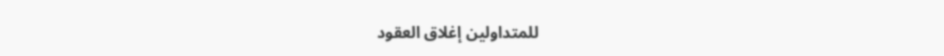للمتداولين إغلاق العقود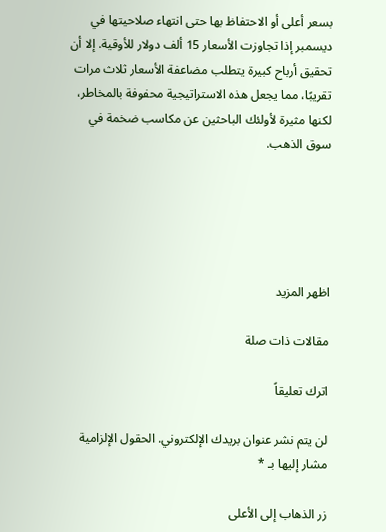بسعر أعلى أو الاحتفاظ بها حتى انتهاء صلاحيتها في ديسمبر إذا تجاوزت الأسعار 15 ألف دولار للأوقية. إلا أن تحقيق أرباح كبيرة يتطلب مضاعفة الأسعار ثلاث مرات تقريبًا، مما يجعل هذه الاستراتيجية محفوفة بالمخاطر، لكنها مثيرة لأولئك الباحثين عن مكاسب ضخمة في سوق الذهب.





اظهر المزيد

مقالات ذات صلة

اترك تعليقاً

لن يتم نشر عنوان بريدك الإلكتروني. الحقول الإلزامية مشار إليها بـ *

زر الذهاب إلى الأعلى